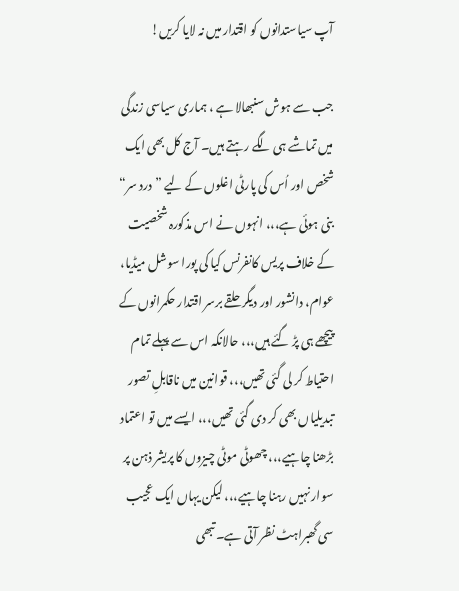آپ سیاستدانوں کو اقتدار میں نہ لایا کریں!

جب سے ہوش سنبھالا ہے ، ہماری سیاسی زندگی میں تماشے ہی لگے رہتے ہیں۔ آج کل بھی ایک شخص اور اُس کی پارٹی اغلوں کے لیے ”درد سر“ بنی ہوئی ہے،،، انہوں نے اس مذکورہ شخصیت کے خلاف پریس کانفرنس کیا کی پورا سوشل میڈیا، عوام، دانشور اور دیگر حلقے برسر اقتدار حکمرانوں کے پیچھے ہی پڑ گئے ہیں،،، حالانکہ اس سے پہلے تمام احتیاط کر لی گئی تھیں،،، قوانین میں ناقابلِ تصور تبدیلیاں بھی کر دی گئی تھیں،،، ایسے میں تو اعتماد بڑھنا چاہیے،،، چھوٹی موٹی چیزوں کا پریشر ذہن پر سوار نہیں رہنا چاہیے،،، لیکن یہاں ایک عجیب سی گھبراہٹ نظر آتی ہے۔ تبھی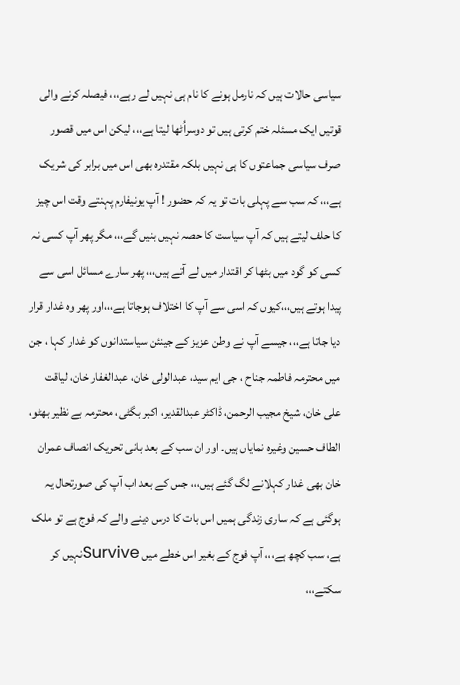سیاسی حالات ہیں کہ نارمل ہونے کا نام ہی نہیں لے رہے،،، فیصلہ کرنے والی قوتیں ایک مسئلہ ختم کرتی ہیں تو دوسراُٹھا لیتا ہے،،، لیکن اس میں قصور صرف سیاسی جماعتوں کا ہی نہیں بلکہ مقتدرہ بھی اس میں برابر کی شریک ہے،،، کہ سب سے پہلی بات تو یہ کہ حضور ! آپ یونیفارم پہنتے وقت اس چیز کا حلف لیتے ہیں کہ آپ سیاست کا حصہ نہیں بنیں گے،،، مگر پھر آپ کسی نہ کسی کو گود میں بٹھا کر اقتدار میں لے آتے ہیں،،، پھر سارے مسائل اسی سے پیدا ہوتے ہیں،،،کیوں کہ اسی سے آپ کا اختلاف ہوجاتا ہے،،،اور پھر وہ غدار قرار دیا جاتا ہے،،، جیسے آپ نے وطن عزیز کے جینئن سیاستدانوں کو غدار کہا ، جن میں محترمہ فاطمہ جناح ، جی ایم سید، عبدالولی خان، عبدالغفار خان، لیاقت علی خان، شیخ مجیب الرحمن، ڈاکٹر عبدالقدیر، اکبر بگٹی، محترمہ بے نظیر بھٹو، الطاف حسین وغیرہ نمایاں ہیں۔ اور ان سب کے بعد بانی تحریک انصاف عمران خان بھی غدار کہلانے لگ گئے ہیں،،، جس کے بعد اب آپ کی صورتحال یہ ہوگئی ہے کہ ساری زندگی ہمیں اس بات کا درس دینے والے کہ فوج ہے تو ملک ہے، سب کچھ ہے،،، آپ فوج کے بغیر اس خطے میں Surviveنہیں کر سکتے،،،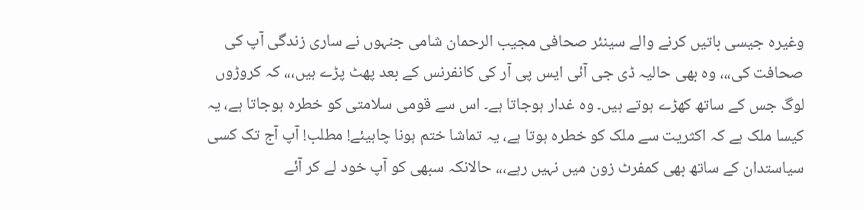وغیرہ جیسی باتیں کرنے والے سینئر صحافی مجیب الرحمان شامی جنہوں نے ساری زندگی آپ کی صحافت کی،،، وہ بھی حالیہ ڈی جی آئی ایس پی آر کی کانفرنس کے بعد پھٹ پڑے ہیں،،، کہ کروڑوں لوگ جس کے ساتھ کھڑے ہوتے ہیں۔ وہ غدار ہوجاتا ہے۔ اس سے قومی سلامتی کو خطرہ ہوجاتا ہے، یہ کیسا ملک ہے کہ اکثریت سے ملک کو خطرہ ہوتا ہے، یہ تماشا ختم ہونا چاہیئے! مطلب! آپ آج تک کسی سیاستدان کے ساتھ بھی کمفرٹ زون میں نہیں رہے،،، حالانکہ سبھی کو آپ خود لے کر آئے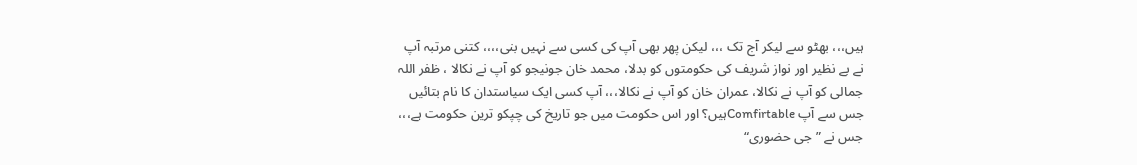ہیں،،، بھٹو سے لیکر آج تک ،،، لیکن پھر بھی آپ کی کسی سے نہیں بنی،،،، کتنی مرتبہ آپ نے بے نظیر اور نواز شریف کی حکومتوں کو بدلا، محمد خان جونیجو کو آپ نے نکالا ، ظفر اللہ جمالی کو آپ نے نکالا، عمران خان کو آپ نے نکالا،،، آپ کسی ایک سیاستدان کا نام بتائیں جس سے آپ Comfirtableہیں؟ اور اس حکومت میں جو تاریخ کی چپکو ترین حکومت ہے،،، جس نے ”جی حضوری“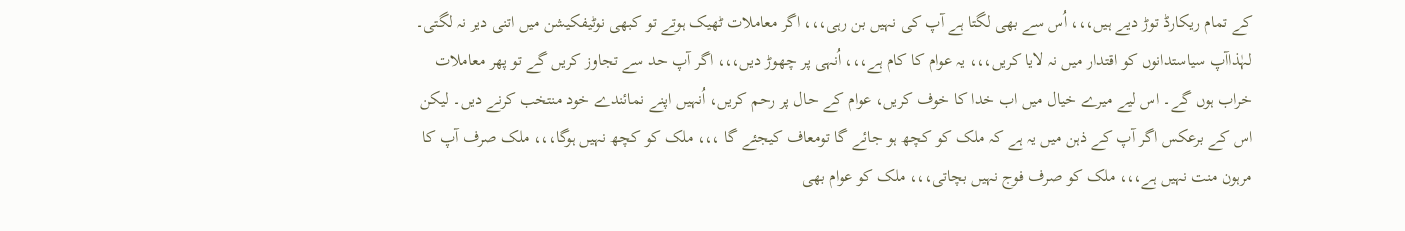کے تمام ریکارڈ توڑ دیے ہیں،،، اُس سے بھی لگتا ہے آپ کی نہیں بن رہی،،، اگر معاملات ٹھیک ہوتے تو کبھی نوٹیفکیشن میں اتنی دیر نہ لگتی۔ لہٰذاآپ سیاستدانوں کو اقتدار میں نہ لایا کریں،،، یہ عوام کا کام ہے،،، اُنہی پر چھوڑ دیں،،، اگر آپ حد سے تجاوز کریں گے تو پھر معاملات خراب ہوں گے۔ اس لیے میرے خیال میں اب خدا کا خوف کریں، عوام کے حال پر رحم کریں، اُنہیں اپنے نمائندے خود منتخب کرنے دیں۔ لیکن اس کے برعکس اگر آپ کے ذہن میں یہ ہے کہ ملک کو کچھ ہو جائے گا تومعاف کیجئے گا ،،، ملک کو کچھ نہیں ہوگا،،، ملک صرف آپ کا مرہون منت نہیں ہے،،، ملک کو صرف فوج نہیں بچاتی،،، ملک کو عوام بھی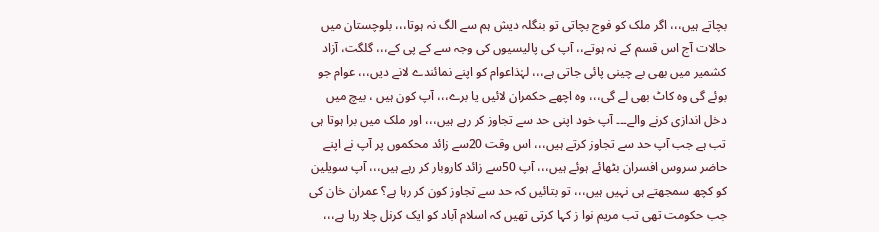بچاتے ہیں،،، اگر ملک کو فوج بچاتی تو بنگلہ دیش ہم سے الگ نہ ہوتا،،، بلوچستان میں حالات آج اس قسم کے نہ ہوتے،، آپ کی پالیسیوں کی وجہ سے کے پی کے،،، گلگت، آزاد کشمیر میں بھی بے چینی پائی جاتی ہے،،، لہٰذاعوام کو اپنے نمائندے لانے دیں،،، عوام جو بوئے گی وہ کاٹ بھی لے گی،،، وہ اچھے حکمران لائیں یا برے،،، آپ کون ہیں ، بیچ میں دخل اندازی کرنے والے۔۔۔ آپ خود اپنی حد سے تجاوز کر رہے ہیں،،، اور ملک میں برا ہوتا ہی تب ہے جب آپ حد سے تجاوز کرتے ہیں،،، اس وقت 20سے زائد محکموں پر آپ نے اپنے حاضر سروس افسران بٹھائے ہوئے ہیں،،، آپ 50سے زائد کاروبار کر رہے ہیں،،، آپ سویلین کو کچھ سمجھتے ہی نہیں ہیں،،، تو بتائیں کہ حد سے تجاوز کون کر رہا ہے؟ عمران خان کی جب حکومت تھی تب مریم نوا ز کہا کرتی تھیں کہ اسلام آباد کو ایک کرنل چلا رہا ہے،،،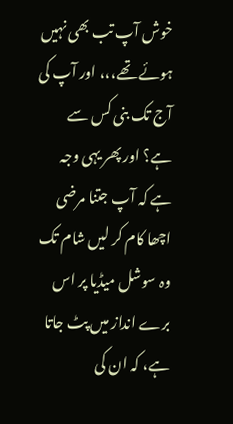خوش آپ تب بھی نہیں ہوئے تھے،،، اور آپ کی آج تک بنی کس سے ہے؟ اور پھر یہی وجہ ہے کہ آپ جتنا مرضی اچھا کام کر لیں شام تک وہ سوشل میڈیا پر اس برے انداز میں پٹ جاتا ہے، کہ ان کی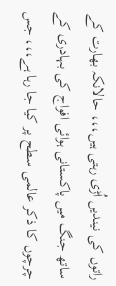راتوں کی نیندیں اُڑی رہتی ہیں،،، حالانکہ بھارت کے ساتھ جنگ میں پاکستانی ہوائی افواج کی بہادری کے چرچوں کا ذکر عالمی سطح پر کیا جا رہا ہے،،، جس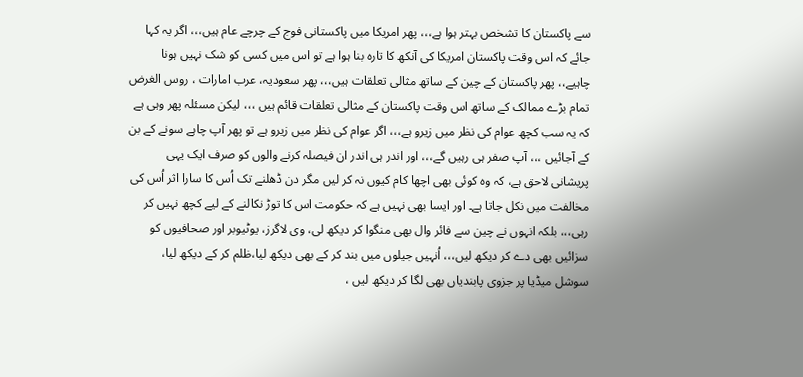سے پاکستان کا تشخص بہتر ہوا ہے،،، پھر امریکا میں پاکستانی فوج کے چرچے عام ہیں،،، اگر یہ کہا جائے کہ اس وقت پاکستان امریکا کی آنکھ کا تارہ بنا ہوا ہے تو اس میں کسی کو شک نہیں ہونا چاہیے،، پھر پاکستان کے چین کے ساتھ مثالی تعلقات ہیں،،، پھر سعودیہ، عرب امارات ، روس الغرض تمام بڑے ممالک کے ساتھ اس وقت پاکستان کے مثالی تعلقات قائم ہیں ،،، لیکن مسئلہ پھر وہی ہے کہ یہ سب کچھ عوام کی نظر میں زیرو ہے،،، اگر عوام کی نظر میں زیرو ہے تو پھر آپ چاہے سونے کے بن کے آجائیں ،،، آپ صفر ہی رہیں گے،،، اور اندر ہی اندر ان فیصلہ کرنے والوں کو صرف ایک یہی پریشانی لاحق ہے، کہ وہ کوئی بھی اچھا کام کیوں نہ کر لیں مگر دن ڈھلنے تک اُس کا سارا اثر اُس کی مخالفت میں نکل جاتا ہے۔ اور ایسا بھی نہیں ہے کہ حکومت اس کا توڑ نکالنے کے لیے کچھ نہیں کر رہی،،، بلکہ انہوں نے چین سے فائر وال بھی منگوا کر دیکھ لی، وی لاگرز، یوٹیوبر اور صحافیوں کو سزائیں بھی دے کر دیکھ لیں،،، اُنہیں جیلوں میں بند کر کے بھی دیکھ لیا،ظلم کر کے دیکھ لیا، سوشل میڈیا پر جزوی پابندیاں بھی لگا کر دیکھ لیں ،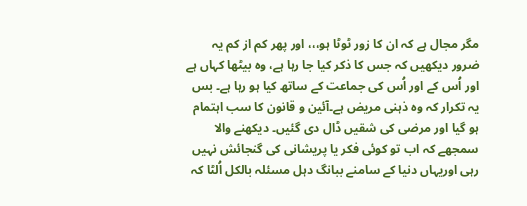مگر مجال ہے کہ ان کا زور ٹوٹا ہو،،، اور پھر کم از کم یہ ضرور دیکھیں کہ جس کا ذکر کیا جا رہا ہے، وہ بیٹھا کہاں ہے اور اُس کے اور اُس کی جماعت کے ساتھ کیا ہو رہا ہے۔ بس یہ تکرار کہ وہ ذہنی مریض ہے۔آئین و قانون کا سب اہتمام ہو گیا اور مرضی کی شقیں ڈال دی گئیں۔ دیکھنے والا سمجھے کہ اب تو کوئی فکر یا پریشانی کی گنجائش نہیں رہی اوریہاں دنیا کے سامنے ببانگ دہل مسئلہ بالکل اُلٹا کہ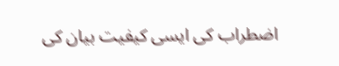اضطراب کی ایسی کیفیت بیان کی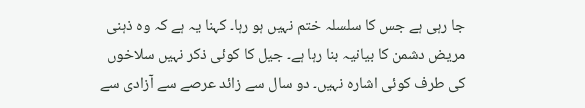جا رہی ہے جس کا سلسلہ ختم نہیں ہو رہا۔ کہنا یہ ہے کہ وہ ذہنی مریض دشمن کا بیانیہ بنا رہا ہے۔ جیل کا کوئی ذکر نہیں سلاخوں کی طرف کوئی اشارہ نہیں۔ دو سال سے زائد عرصے سے آزادی سے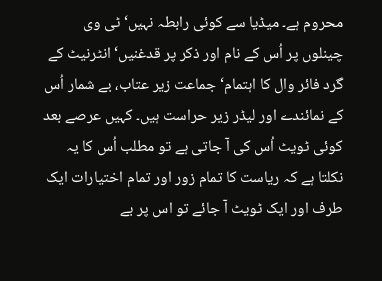محروم ہے۔ میڈیا سے کوئی رابطہ نہیں‘ ٹی وی چینلوں پر اُس کے نام اور ذکر پر قدغنیں‘ انٹرنیٹ کے گرد فائر وال کا اہتمام‘ جماعت زیر عتاب، بے شمار اُس کے نمائندے اور لیڈر زیر حراست ہیں۔ کہیں عرصے بعد کوئی ٹویٹ اُس کی آ جاتی ہے تو مطلب اُس کا یہ نکلتا ہے کہ ریاست کا تمام زور اور تمام اختیارات ایک طرف اور ایک ٹویٹ آ جائے تو اس پر بے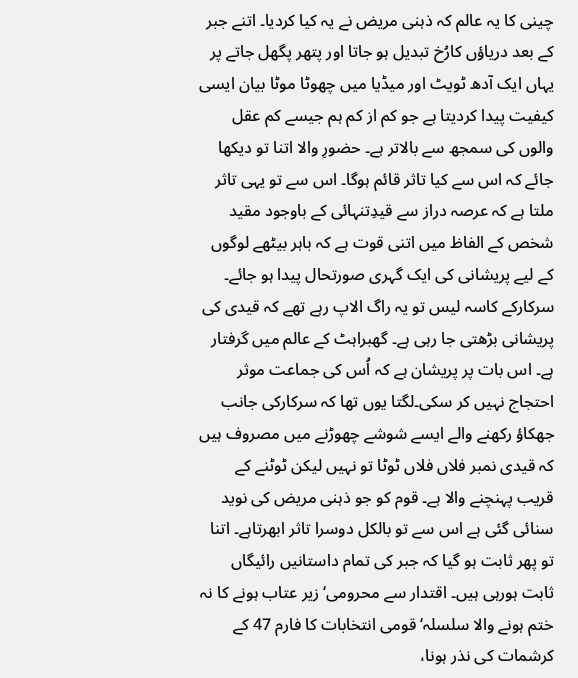چینی کا یہ عالم کہ ذہنی مریض نے یہ کیا کردیا۔ اتنے جبر کے بعد دریاؤں کارُخ تبدیل ہو جاتا اور پتھر پگھل جاتے پر یہاں ایک آدھ ٹویٹ اور میڈیا میں چھوٹا موٹا بیان ایسی کیفیت پیدا کردیتا ہے جو کم از کم ہم جیسے کم عقل والوں کی سمجھ سے بالاتر ہے۔ حضورِ والا اتنا تو دیکھا جائے کہ اس سے کیا تاثر قائم ہوگا۔ اس سے تو یہی تاثر ملتا ہے کہ عرصہ دراز سے قیدِتنہائی کے باوجود مقید شخص کے الفاظ میں اتنی قوت ہے کہ باہر بیٹھے لوگوں کے لیے پریشانی کی ایک گہری صورتحال پیدا ہو جائے۔ سرکارکے کاسہ لیس تو یہ راگ الاپ رہے تھے کہ قیدی کی پریشانی بڑھتی جا رہی ہے۔ گھبراہٹ کے عالم میں گرفتار ہے۔ اس بات پر پریشان ہے کہ اُس کی جماعت موثر احتجاج نہیں کر سکی۔لگتا یوں تھا کہ سرکارکی جانب جھکاؤ رکھنے والے ایسے شوشے چھوڑنے میں مصروف ہیں کہ قیدی نمبر فلاں فلاں ٹوٹا تو نہیں لیکن ٹوٹنے کے قریب پہنچنے والا ہے۔ قوم کو جو ذہنی مریض کی نوید سنائی گئی ہے اس سے تو بالکل دوسرا تاثر ابھرتاہے۔ اتنا تو پھر ثابت ہو گیا کہ جبر کی تمام داستانیں رائیگاں ثابت ہورہی ہیں۔ اقتدار سے محرومی‘ زیر عتاب ہونے کا نہ ختم ہونے والا سلسلہ‘ قومی انتخابات کا فارم 47 کے کرشمات کی نذر ہونا،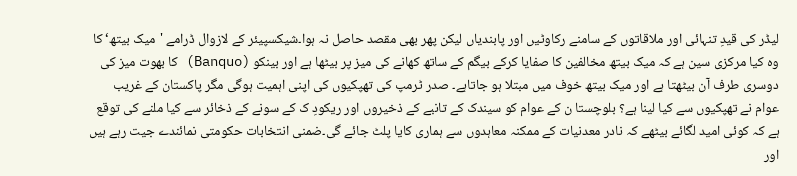لیڈر کی قیدِ تنہائی اور ملاقاتوں کے سامنے رکاوٹیں اور پابندیاں لیکن پھر بھی مقصد حاصل نہ ہوا۔شیکسپیئر کے لازوال ڈرامے 'میک بیتھ‘ کا وہ کیا مرکزی سین ہے کہ میک بیتھ مخالفین کا صفایا کرکے بیگم کے ساتھ کھانے کی میز پر بیٹھا ہے اور بینکو (Banquo) کا بھوت میز کی دوسری طرف آن بیٹھتا ہے اور میک بیتھ خوف میں مبتلا ہو جاتاہے۔ صدر ٹرمپ کی تھپکیوں کی اپنی اہمیت ہوگی مگر پاکستان کے غریب عوام نے تھپکیوں سے کیا لینا ہے؟ بلوچستا ن کے عوام کو سیندک کے تانبے کے ذخیروں اور ریکودِ ک کے سونے کے ذخائر سے کیا ملنے کی توقع ہے کہ کوئی امید لگائے بیٹھے کہ نادر معدنیات کے ممکنہ معاہدوں سے ہماری کایا پلٹ جائے گی۔ضمنی انتخابات حکومتی نمائندے جیت رہے ہیں اور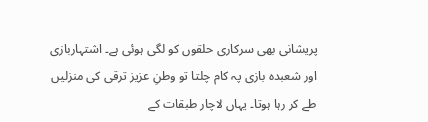پریشانی بھی سرکاری حلقوں کو لگی ہوئی ہے۔ اشتہاربازی اور شعبدہ بازی پہ کام چلتا تو وطنِ عزیز ترقی کی منزلیں طے کر رہا ہوتا۔ یہاں لاچار طبقات کے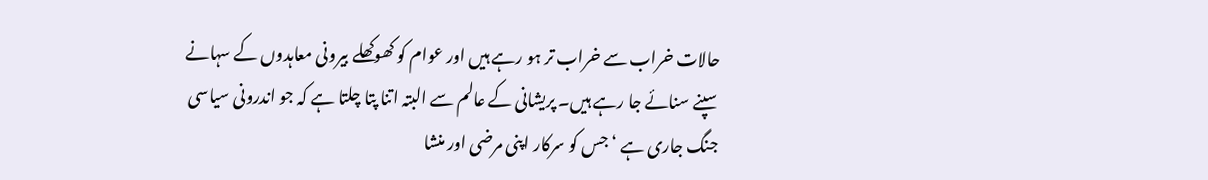حالات خراب سے خراب تر ہو رہے ہیں اور عوام کو کھوکھلے بیرونی معاہدوں کے سہانے سپنے سنائے جا رہے ہیں۔ پریشانی کے عالم سے البتہ اتنا پتا چلتا ہے کہ جو اندرونی سیاسی جنگ جاری ہے ‘ جس کو سرکار اپنی مرضی اور منشا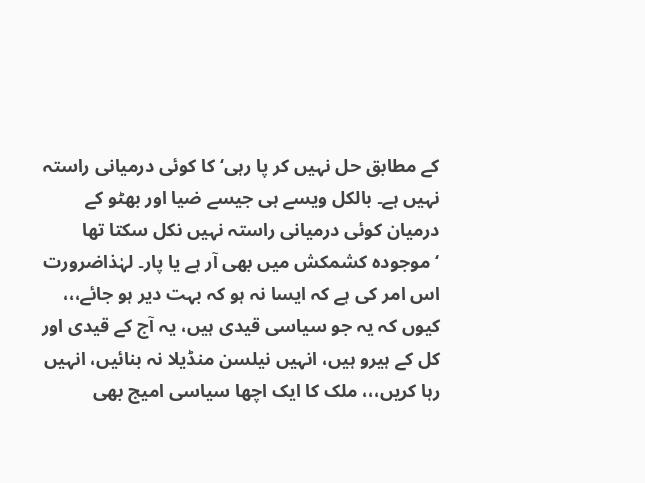کے مطابق حل نہیں کر پا رہی‘ کا کوئی درمیانی راستہ نہیں ہے۔ بالکل ویسے ہی جیسے ضیا اور بھٹو کے درمیان کوئی درمیانی راستہ نہیں نکل سکتا تھا ‘موجودہ کشمکش میں بھی آر ہے یا پار۔ لہٰذاضرورت اس امر کی ہے کہ ایسا نہ ہو کہ بہت دیر ہو جائے،،، کیوں کہ یہ جو سیاسی قیدی ہیں، یہ آج کے قیدی اور کل کے ہیرو ہیں، انہیں نیلسن منڈیلا نہ بنائیں، انہیں رہا کریں،،، ملک کا ایک اچھا سیاسی امیج بھی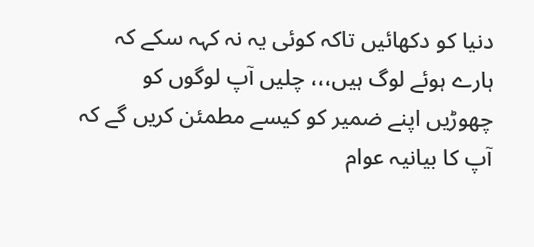دنیا کو دکھائیں تاکہ کوئی یہ نہ کہہ سکے کہ ہارے ہوئے لوگ ہیں،،، چلیں آپ لوگوں کو چھوڑیں اپنے ضمیر کو کیسے مطمئن کریں گے کہ آپ کا بیانیہ عوام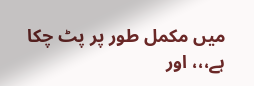میں مکمل طور پر پٹ چکا ہے،،، اور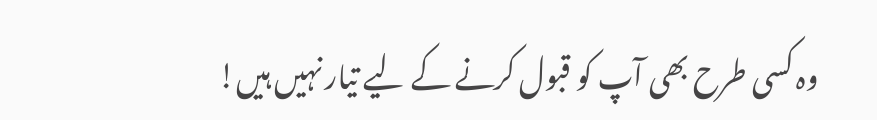وہ کسی طرح بھی آپ کو قبول کرنے کے لیے تیار نہیں ہیں!